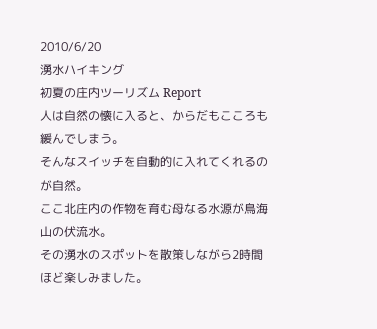2010/6/20
湧水ハイキング
初夏の庄内ツーリズム Report
人は自然の懐に入ると、からだもこころも緩んでしまう。
そんなスイッチを自動的に入れてくれるのが自然。
ここ北庄内の作物を育む母なる水源が鳥海山の伏流水。
その湧水のスポットを散策しながら2時間ほど楽しみました。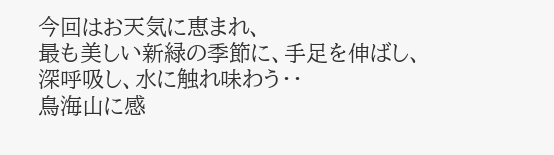今回はお天気に恵まれ、
最も美しい新緑の季節に、手足を伸ばし、深呼吸し、水に触れ味わう・・
鳥海山に感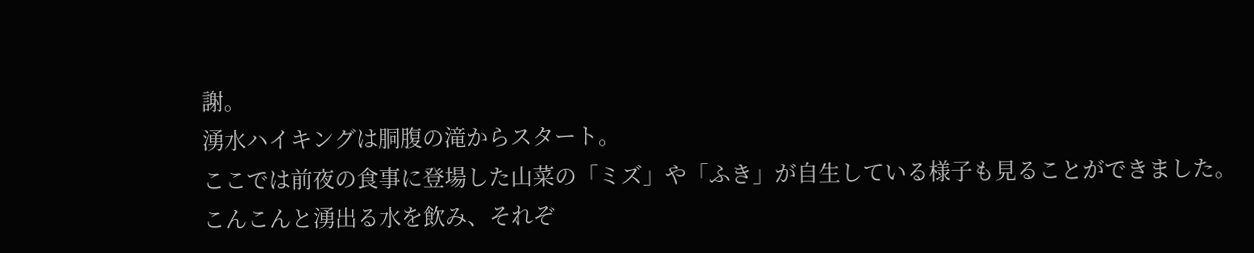謝。
湧水ハイキングは胴腹の滝からスタート。
ここでは前夜の食事に登場した山菜の「ミズ」や「ふき」が自生している様子も見ることができました。
こんこんと湧出る水を飲み、それぞ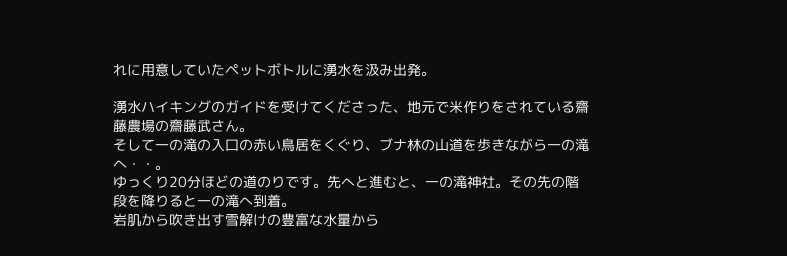れに用意していたペットボトルに湧水を汲み出発。

湧水ハイキングのガイドを受けてくださった、地元で米作りをされている齋藤農場の齋藤武さん。
そして一の滝の入口の赤い鳥居をくぐり、ブナ林の山道を歩きながら一の滝へ・・。
ゆっくり20分ほどの道のりです。先へと進むと、一の滝神社。その先の階段を降りると一の滝へ到着。
岩肌から吹き出す雪解けの豊富な水量から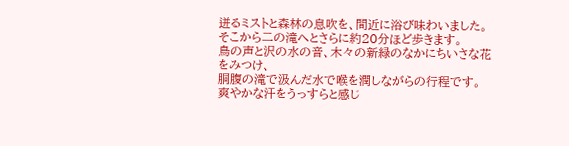迸るミストと森林の息吹を、間近に浴び味わいました。
そこから二の滝へとさらに約20分ほど歩きます。
鳥の声と沢の水の音、木々の新緑のなかにちいさな花をみつけ、
胴腹の滝で汲んだ水で喉を潤しながらの行程です。
爽やかな汗をうっすらと感じ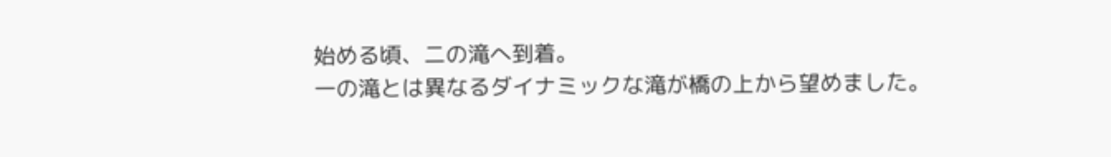始める頃、二の滝へ到着。
一の滝とは異なるダイナミックな滝が橋の上から望めました。